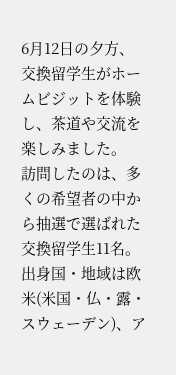6月12日の夕方、交換留学生がホームビジットを体験し、茶道や交流を楽しみました。
訪問したのは、多くの希望者の中から抽選で選ばれた交換留学生11名。出身国・地域は欧米(米国・仏・露・スウェーデン)、ア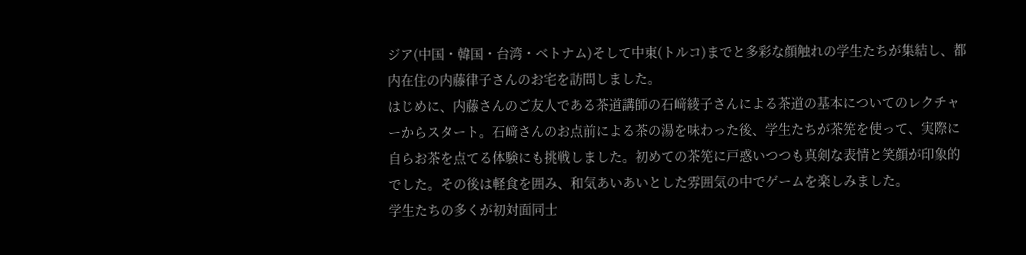ジア(中国・韓国・台湾・ベトナム)そして中東(トルコ)までと多彩な顔触れの学生たちが集結し、都内在住の内藤律子さんのお宅を訪問しました。
はじめに、内藤さんのご友人である茶道講師の石﨑綾子さんによる茶道の基本についてのレクチャーからスタート。石﨑さんのお点前による茶の湯を味わった後、学生たちが茶筅を使って、実際に自らお茶を点てる体験にも挑戦しました。初めての茶筅に戸惑いつつも真剣な表情と笑顔が印象的でした。その後は軽食を囲み、和気あいあいとした雰囲気の中でゲームを楽しみました。
学生たちの多くが初対面同士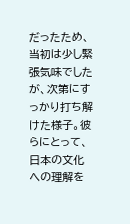だったため、当初は少し緊張気味でしたが、次第にすっかり打ち解けた様子。彼らにとって、日本の文化への理解を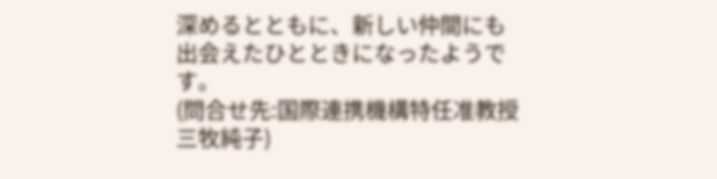深めるとともに、新しい仲間にも出会えたひとときになったようです。
(問合せ先:国際連携機構特任准教授 三牧純子)